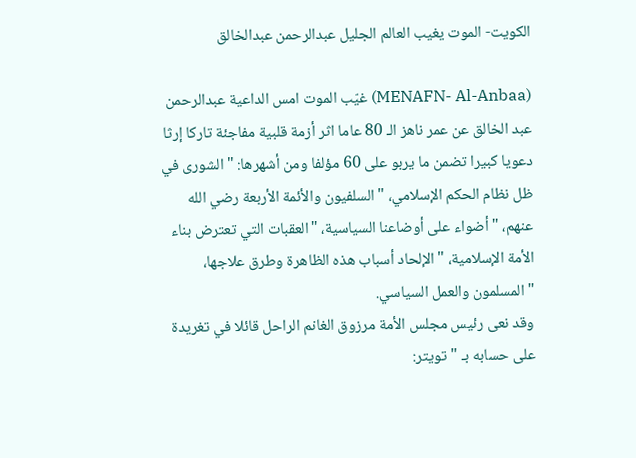الكويت- الموت يغيب العالم الجليل عبدالرحمن عبدالخالق

(MENAFN- Al-Anbaa) غيّب الموت امس الداعية عبدالرحمن عبد الخالق عن عمر ناهز الـ 80 عاما اثر أزمة قلبية مفاجئة تاركا إرثا دعويا كبيرا تضمن ما يربو على 60 مؤلفا ومن أشهرها: "الشورى في ظل نظام الحكم الإسلامي، "السلفيون والأئمة الأربعة رضي الله عنهم، "أضواء على أوضاعنا السياسية، "العقبات التي تعترض بناء الأمة الإسلامية، "الإلحاد أسباب هذه الظاهرة وطرق علاجها، "المسلمون والعمل السياسي.
وقد نعى رئيس مجلس الأمة مرزوق الغانم الراحل قائلا في تغريدة على حسابه بـ "تويتر: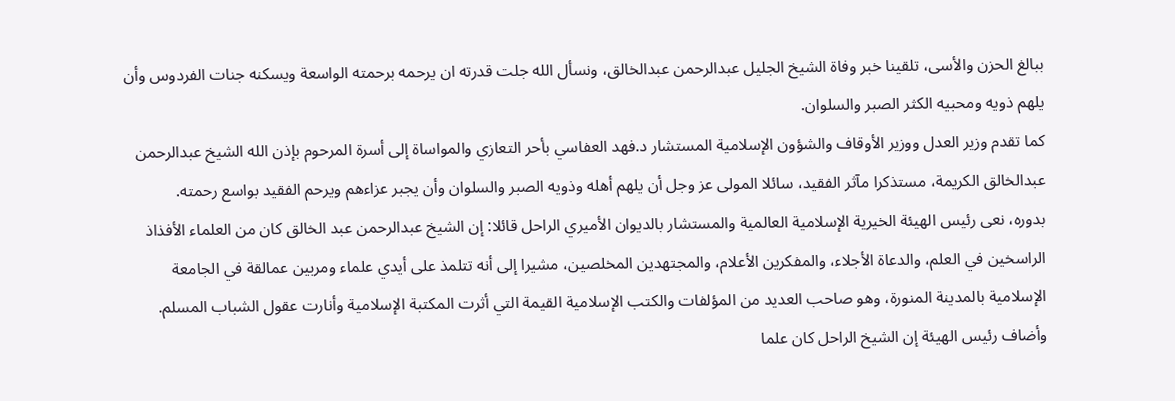ببالغ الحزن والأسى، تلقينا خبر وفاة الشيخ الجليل عبدالرحمن عبدالخالق، ونسأل الله جلت قدرته ان يرحمه برحمته الواسعة ويسكنه جنات الفردوس وأن يلهم ذويه ومحبيه الكثر الصبر والسلوان.
كما تقدم وزير العدل ووزير الأوقاف والشؤون الإسلامية المستشار د.فهد العفاسي بأحر التعازي والمواساة إلى أسرة المرحوم بإذن الله الشيخ عبدالرحمن عبدالخالق الكريمة، مستذكرا مآثر الفقيد، سائلا المولى عز وجل أن يلهم أهله وذويه الصبر والسلوان وأن يجبر عزاءهم ويرحم الفقيد بواسع رحمته.
بدوره، نعى رئيس الهيئة الخيرية الإسلامية العالمية والمستشار بالديوان الأميري الراحل قائلا: إن الشيخ عبدالرحمن عبد الخالق كان من العلماء الأفذاذ الراسخين في العلم، والدعاة الأجلاء، والمفكرين الأعلام، والمجتهدين المخلصين، مشيرا إلى أنه تتلمذ على أيدي علماء ومربين عمالقة في الجامعة الإسلامية بالمدينة المنورة، وهو صاحب العديد من المؤلفات والكتب الإسلامية القيمة التي أثرت المكتبة الإسلامية وأنارت عقول الشباب المسلم. وأضاف رئيس الهيئة إن الشيخ الراحل كان علما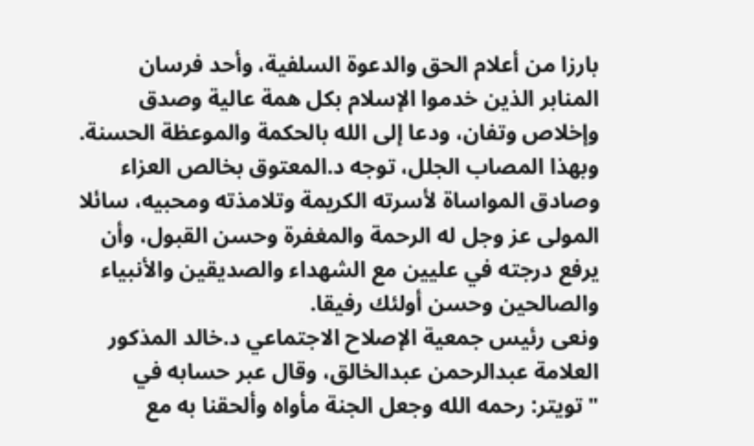بارزا من أعلام الحق والدعوة السلفية، وأحد فرسان المنابر الذين خدموا الإسلام بكل همة عالية وصدق وإخلاص وتفان، ودعا إلى الله بالحكمة والموعظة الحسنة. وبهذا المصاب الجلل، توجه د.المعتوق بخالص العزاء وصادق المواساة لأسرته الكريمة وتلامذته ومحبيه، سائلا المولى عز وجل له الرحمة والمغفرة وحسن القبول، وأن يرفع درجته في عليين مع الشهداء والصديقين والأنبياء والصالحين وحسن أولئك رفيقا.
ونعى رئيس جمعية الإصلاح الاجتماعي د.خالد المذكور العلامة عبدالرحمن عبدالخالق، وقال عبر حسابه في "تويتر: رحمه الله وجعل الجنة مأواه وألحقنا به مع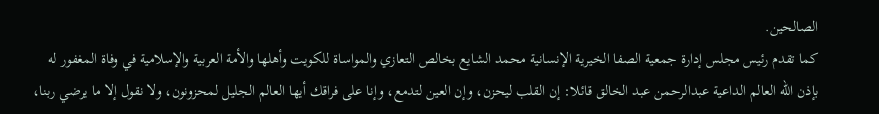الصالحين.
كما تقدم رئيس مجلس إدارة جمعية الصفا الخيرية الإنسانية محمد الشايع بخالص التعازي والمواساة للكويت وأهلها والأمة العربية والإسلامية في وفاة المغفور له بإذن الله العالم الداعية عبدالرحمن عبد الخالق قائلا: إن القلب ليحزن، وإن العين لتدمع، وإنا على فراقك أيها العالم الجليل لمحزونون، ولا نقول إلا ما يرضي ربنا،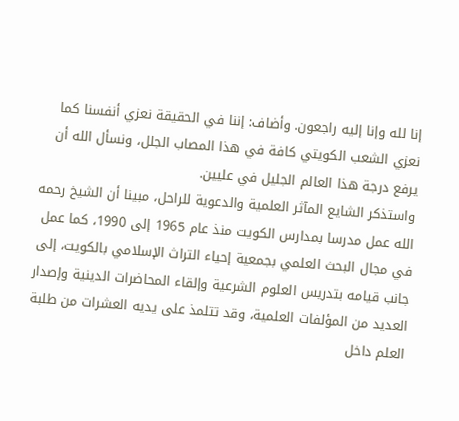إنا لله وإنا إليه راجعون. وأضاف: إننا في الحقيقة نعزي أنفسنا كما نعزي الشعب الكويتي كافة في هذا المصاب الجلل، ونسأل الله أن يرفع درجة هذا العالم الجليل في عليين.
واستذكر الشايع المآثر العلمية والدعوية للراحل، مبينا أن الشيخ رحمه الله عمل مدرسا بمدارس الكويت منذ عام 1965 إلى 1990، كما عمل في مجال البحث العلمي بجمعية إحياء التراث الإسلامي بالكويت، إلى جانب قيامه بتدريس العلوم الشرعية وإلقاء المحاضرات الدينية وإصدار العديد من المؤلفات العلمية، وقد تتلمذ على يديه العشرات من طلبة العلم داخل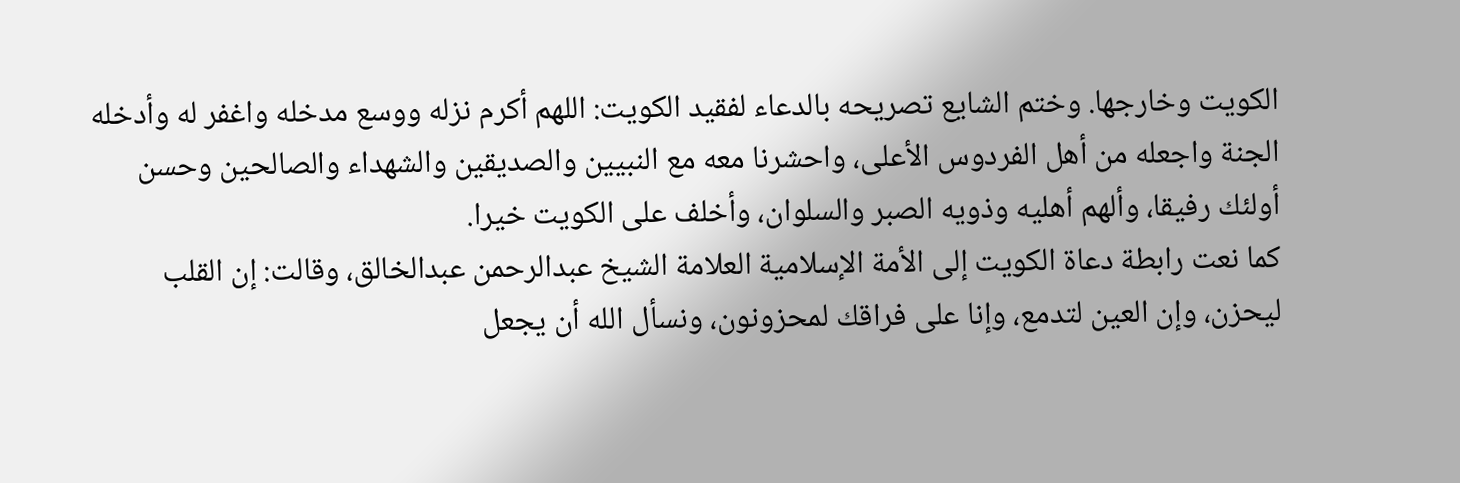الكويت وخارجها. وختم الشايع تصريحه بالدعاء لفقيد الكويت: اللهم أكرم نزله ووسع مدخله واغفر له وأدخله الجنة واجعله من أهل الفردوس الأعلى، واحشرنا معه مع النبيين والصديقين والشهداء والصالحين وحسن أولئك رفيقا، وألهم أهليه وذويه الصبر والسلوان، وأخلف على الكويت خيرا.
كما نعت رابطة دعاة الكويت إلى الأمة الإسلامية العلامة الشيخ عبدالرحمن عبدالخالق، وقالت: إن القلب ليحزن، وإن العين لتدمع، وإنا على فراقك لمحزونون، ونسأل الله أن يجعل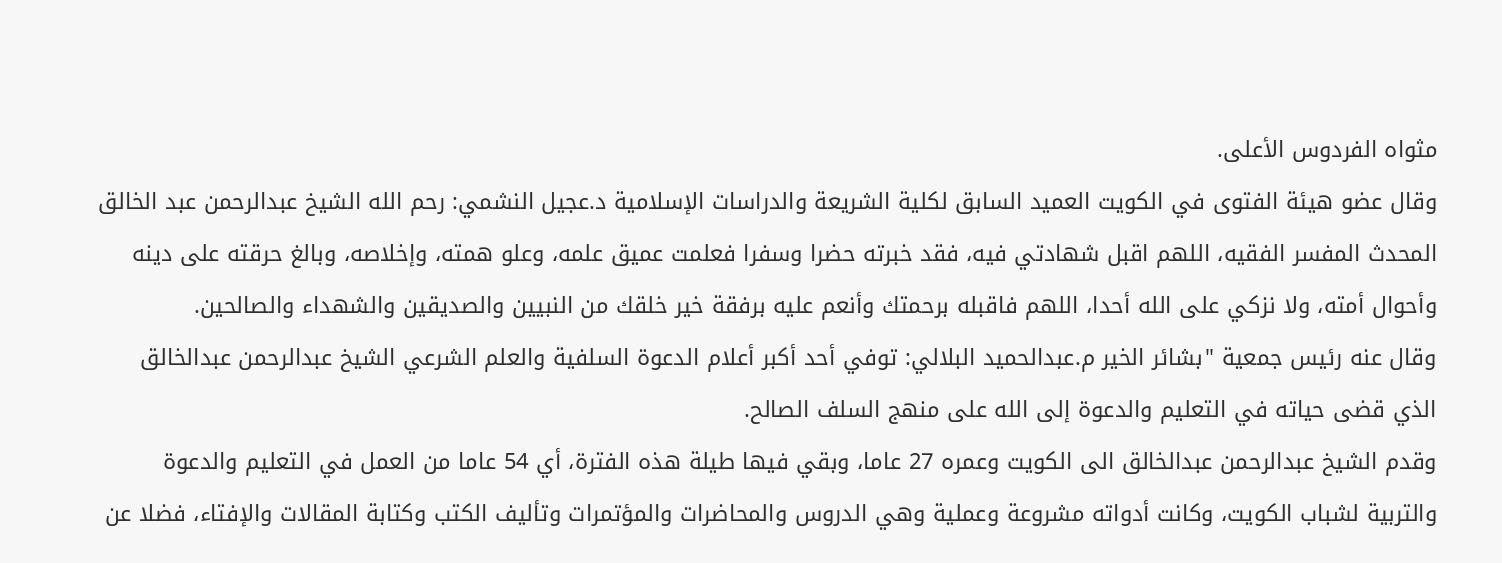مثواه الفردوس الأعلى.
وقال عضو هيئة الفتوى في الكويت العميد السابق لكلية الشريعة والدراسات الإسلامية د.عجيل النشمي: رحم الله الشيخ عبدالرحمن عبد الخالق المحدث المفسر الفقيه، اللهم اقبل شهادتي فيه، فقد خبرته حضرا وسفرا فعلمت عميق علمه، وعلو همته، وإخلاصه، وبالغ حرقته على دينه وأحوال أمته، ولا نزكي على الله أحدا، اللهم فاقبله برحمتك وأنعم عليه برفقة خير خلقك من النبيين والصديقين والشهداء والصالحين.
وقال عنه رئيس جمعية "بشائر الخير م.عبدالحميد البلالي: توفي أحد أكبر أعلام الدعوة السلفية والعلم الشرعي الشيخ عبدالرحمن عبدالخالق الذي قضى حياته في التعليم والدعوة إلى الله على منهج السلف الصالح.
وقدم الشيخ عبدالرحمن عبدالخالق الى الكويت وعمره 27 عاما، وبقي فيها طيلة هذه الفترة، أي 54 عاما من العمل في التعليم والدعوة والتربية لشباب الكويت، وكانت أدواته مشروعة وعملية وهي الدروس والمحاضرات والمؤتمرات وتأليف الكتب وكتابة المقالات والإفتاء، فضلا عن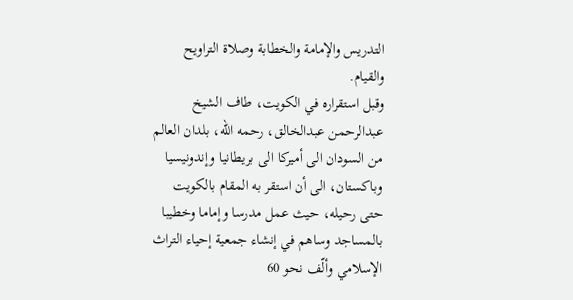التدريس والإمامة والخطابة وصلاة التراويح والقيام.
وقبل استقراره في الكويت، طاف الشيخ عبدالرحمن عبدالخالق، رحمه الله، بلدان العالم من السودان الى أميركا الى بريطانيا وإندونيسيا وباكستان، الى أن استقر به المقام بالكويت حتى رحيله، حيث عمل مدرسا وإماما وخطيبا بالمساجد وساهم في إنشاء جمعية إحياء التراث الإسلامي وألّف نحو 60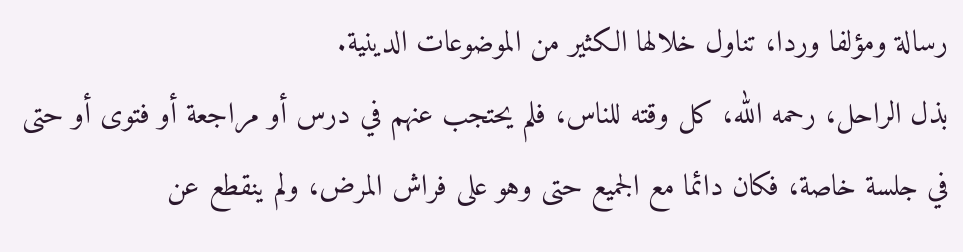رسالة ومؤلفا وردا، تناول خلالها الكثير من الموضوعات الدينية.
بذل الراحل، رحمه الله، كل وقته للناس، فلم يحتجب عنهم في درس أو مراجعة أو فتوى أو حتى في جلسة خاصة، فكان دائما مع الجميع حتى وهو على فراش المرض، ولم ينقطع عن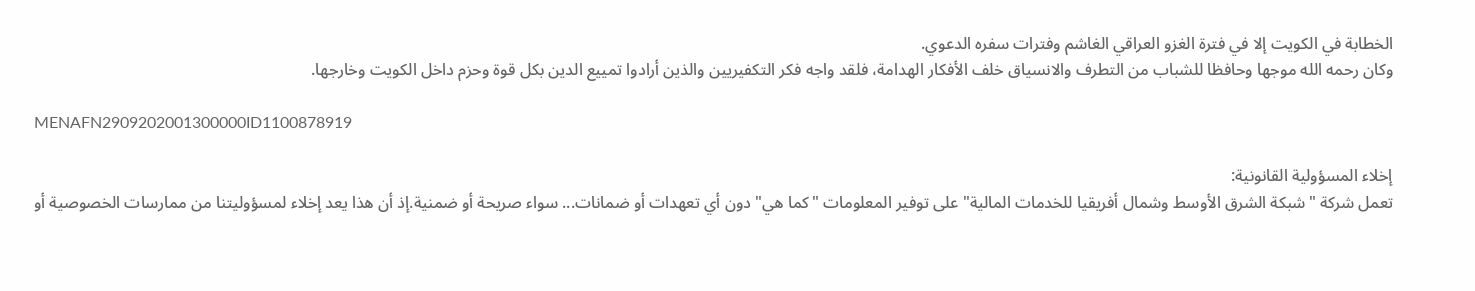الخطابة في الكويت إلا في فترة الغزو العراقي الغاشم وفترات سفره الدعوي.
وكان رحمه الله موجها وحافظا للشباب من التطرف والانسياق خلف الأفكار الهدامة، فلقد واجه فكر التكفيريين والذين أرادوا تمييع الدين بكل قوة وحزم داخل الكويت وخارجها.

MENAFN2909202001300000ID1100878919

إخلاء المسؤولية القانونية:
تعمل شركة "شبكة الشرق الأوسط وشمال أفريقيا للخدمات المالية" على توفير المعلومات "كما هي" دون أي تعهدات أو ضمانات... سواء صريحة أو ضمنية.إذ أن هذا يعد إخلاء لمسؤوليتنا من ممارسات الخصوصية أو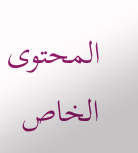المحتوى الخاص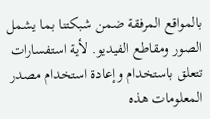بالمواقع المرفقة ضمن شبكتنا بما يشمل الصور ومقاطع الفيديو. لأية استفسارات تتعلق باستخدام وإعادة استخدام مصدر المعلومات هذه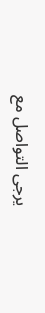يرجى التواصل مع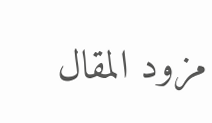مزود المقال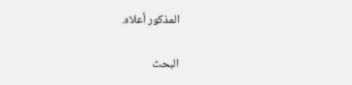المذكور أعلاه.

البحث